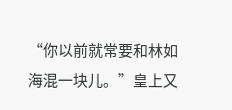“你以前就常要和林如海混一块儿。”皇上又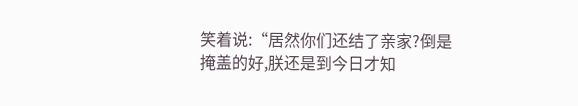笑着说:“居然你们还结了亲家?倒是掩盖的好,朕还是到今日才知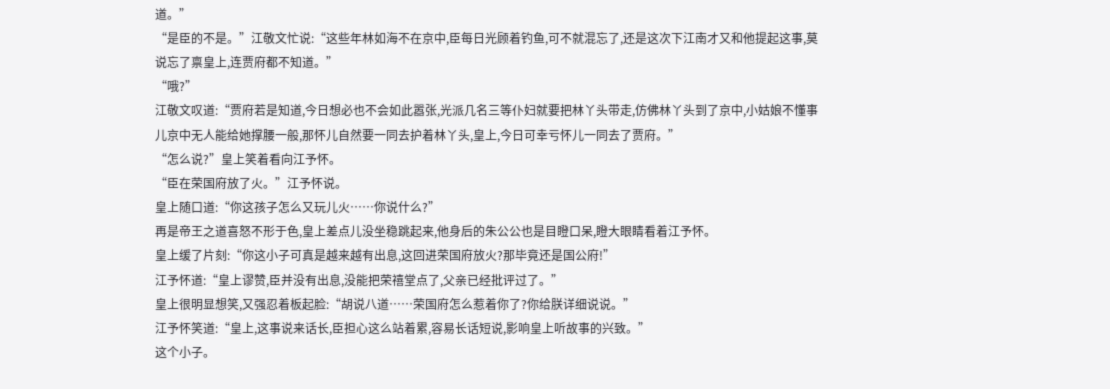道。”
“是臣的不是。”江敬文忙说:“这些年林如海不在京中,臣每日光顾着钓鱼,可不就混忘了,还是这次下江南才又和他提起这事,莫说忘了禀皇上,连贾府都不知道。”
“哦?”
江敬文叹道:“贾府若是知道,今日想必也不会如此嚣张,光派几名三等仆妇就要把林丫头带走,仿佛林丫头到了京中,小姑娘不懂事儿京中无人能给她撑腰一般,那怀儿自然要一同去护着林丫头,皇上,今日可幸亏怀儿一同去了贾府。”
“怎么说?”皇上笑着看向江予怀。
“臣在荣国府放了火。”江予怀说。
皇上随口道:“你这孩子怎么又玩儿火……你说什么?”
再是帝王之道喜怒不形于色,皇上差点儿没坐稳跳起来,他身后的朱公公也是目瞪口呆,瞪大眼睛看着江予怀。
皇上缓了片刻:“你这小子可真是越来越有出息,这回进荣国府放火?那毕竟还是国公府!”
江予怀道:“皇上谬赞,臣并没有出息,没能把荣禧堂点了,父亲已经批评过了。”
皇上很明显想笑,又强忍着板起脸:“胡说八道……荣国府怎么惹着你了?你给朕详细说说。”
江予怀笑道:“皇上,这事说来话长,臣担心这么站着累,容易长话短说,影响皇上听故事的兴致。”
这个小子。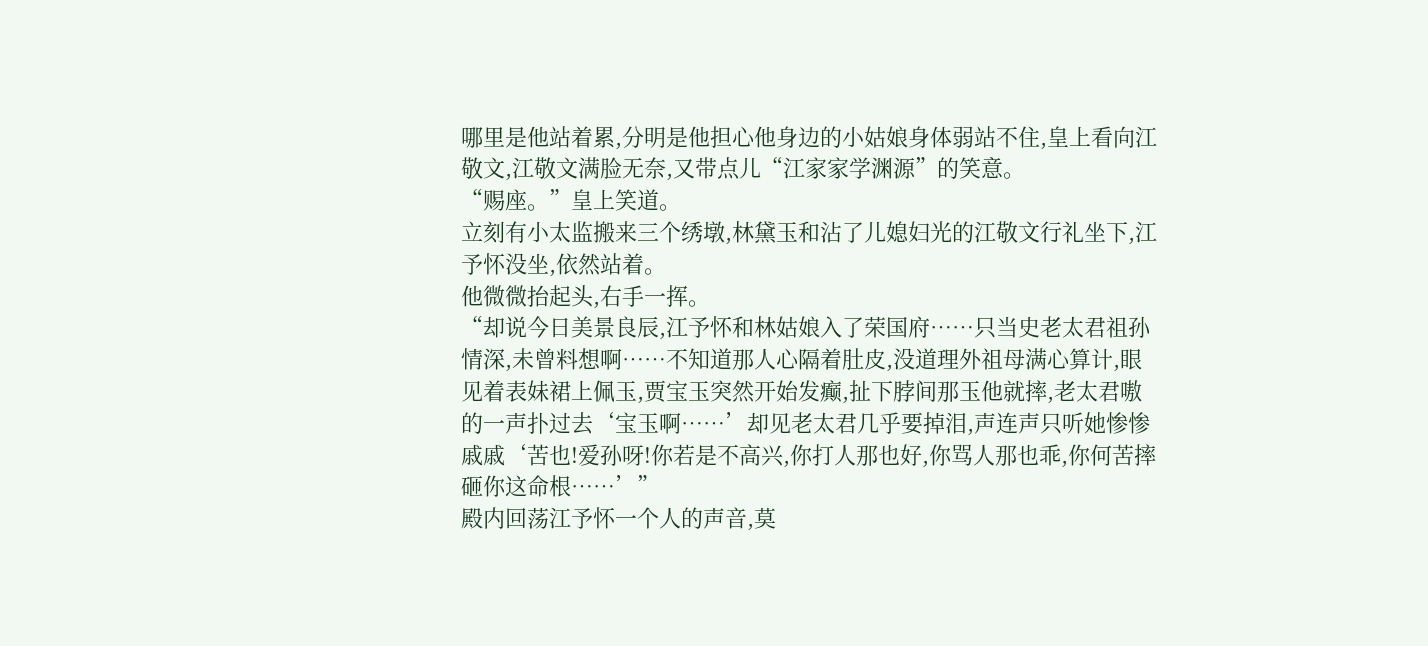哪里是他站着累,分明是他担心他身边的小姑娘身体弱站不住,皇上看向江敬文,江敬文满脸无奈,又带点儿“江家家学渊源”的笑意。
“赐座。”皇上笑道。
立刻有小太监搬来三个绣墩,林黛玉和沾了儿媳妇光的江敬文行礼坐下,江予怀没坐,依然站着。
他微微抬起头,右手一挥。
“却说今日美景良辰,江予怀和林姑娘入了荣国府……只当史老太君祖孙情深,未曾料想啊……不知道那人心隔着肚皮,没道理外祖母满心算计,眼见着表妹裙上佩玉,贾宝玉突然开始发癫,扯下脖间那玉他就摔,老太君嗷的一声扑过去‘宝玉啊……’却见老太君几乎要掉泪,声连声只听她惨惨戚戚‘苦也!爱孙呀!你若是不高兴,你打人那也好,你骂人那也乖,你何苦摔砸你这命根……’”
殿内回荡江予怀一个人的声音,莫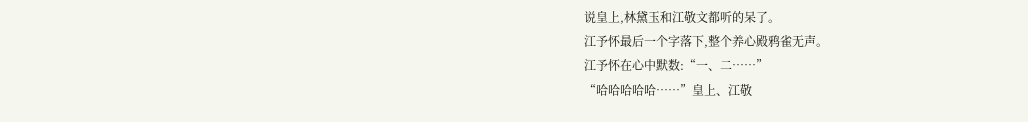说皇上,林黛玉和江敬文都听的呆了。
江予怀最后一个字落下,整个养心殿鸦雀无声。
江予怀在心中默数:“一、二……”
“哈哈哈哈哈……”皇上、江敬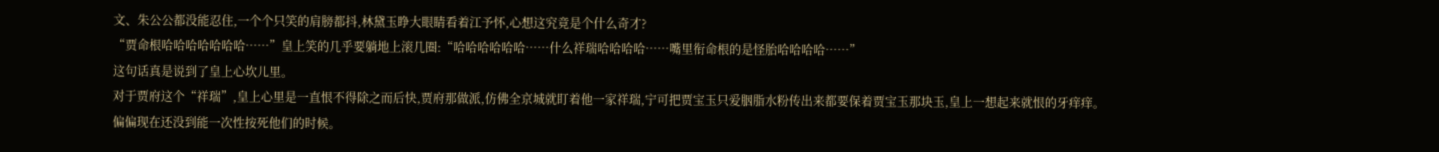文、朱公公都没能忍住,一个个只笑的肩膀都抖,林黛玉睁大眼睛看着江予怀,心想这究竟是个什么奇才?
“贾命根哈哈哈哈哈哈哈……”皇上笑的几乎要躺地上滚几圈:“哈哈哈哈哈哈……什么祥瑞哈哈哈哈……嘴里衔命根的是怪胎哈哈哈哈……”
这句话真是说到了皇上心坎儿里。
对于贾府这个“祥瑞”,皇上心里是一直恨不得除之而后快,贾府那做派,仿佛全京城就盯着他一家祥瑞,宁可把贾宝玉只爱胭脂水粉传出来都要保着贾宝玉那块玉,皇上一想起来就恨的牙痒痒。
偏偏现在还没到能一次性按死他们的时候。